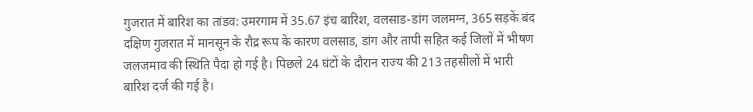गुजरात में बारिश का तांडव: उमरगाम में 35.67 इंच बारिश, वलसाड-डांग जलमग्न, 365 सड़कें बंद
दक्षिण गुजरात में मानसून के रौद्र रूप के कारण वलसाड, डांग और तापी सहित कई जिलों में भीषण जलजमाव की स्थिति पैदा हो गई है। पिछले 24 घंटों के दौरान राज्य की 213 तहसीलों में भारी बारिश दर्ज की गई है।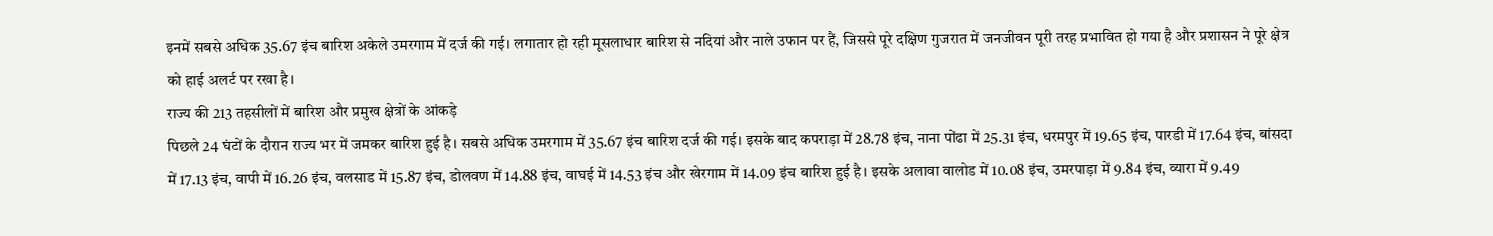इनमें सबसे अधिक 35.67 इंच बारिश अकेले उमरगाम में दर्ज की गई। लगातार हो रही मूसलाधार बारिश से नदियां और नाले उफान पर हैं, जिससे पूरे दक्षिण गुजरात में जनजीवन पूरी तरह प्रभावित हो गया है और प्रशासन ने पूरे क्षेत्र को हाई अलर्ट पर रखा है।
राज्य की 213 तहसीलों में बारिश और प्रमुख क्षेत्रों के आंकड़े
पिछले 24 घंटों के दौरान राज्य भर में जमकर बारिश हुई है। सबसे अधिक उमरगाम में 35.67 इंच बारिश दर्ज की गई। इसके बाद कपराड़ा में 28.78 इंच, नाना पोंढा में 25.31 इंच, धरमपुर में 19.65 इंच, पारडी में 17.64 इंच, बांसदा में 17.13 इंच, वापी में 16.26 इंच, वलसाड में 15.87 इंच, डोलवण में 14.88 इंच, वाघई में 14.53 इंच और खेरगाम में 14.09 इंच बारिश हुई है। इसके अलावा वालोड में 10.08 इंच, उमरपाड़ा में 9.84 इंच, व्यारा में 9.49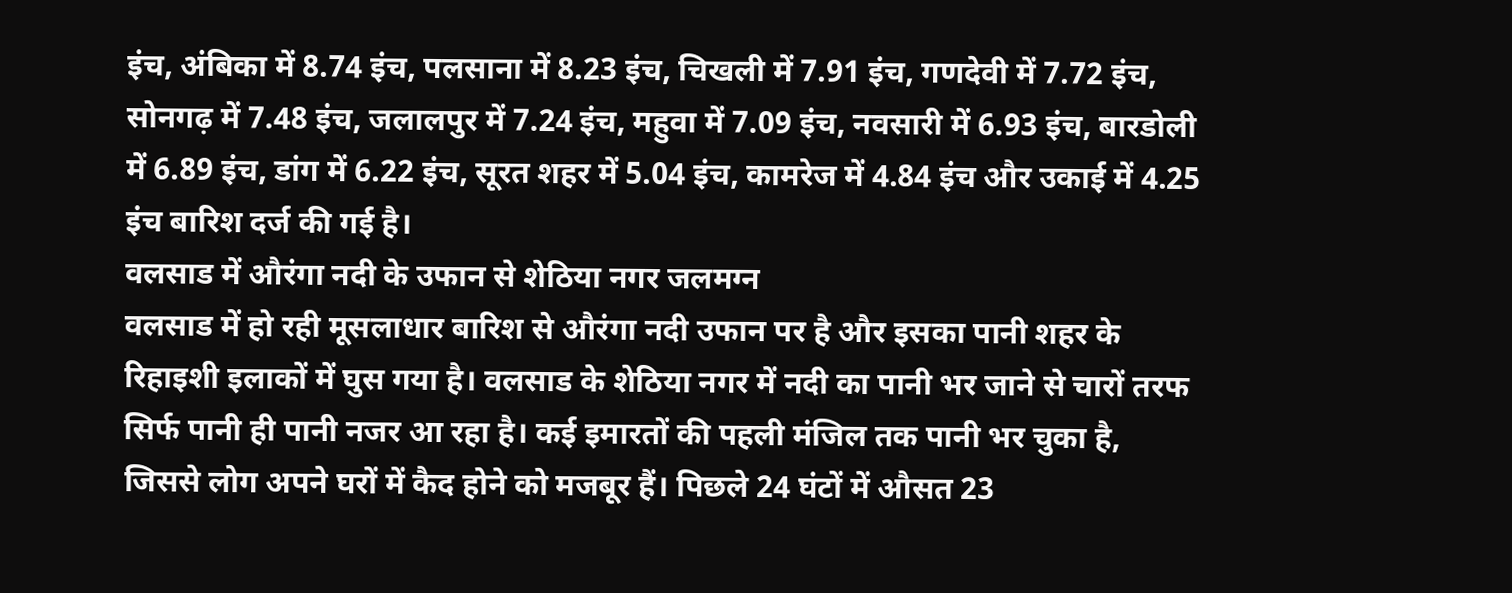इंच, अंबिका में 8.74 इंच, पलसाना में 8.23 इंच, चिखली में 7.91 इंच, गणदेवी में 7.72 इंच, सोनगढ़ में 7.48 इंच, जलालपुर में 7.24 इंच, महुवा में 7.09 इंच, नवसारी में 6.93 इंच, बारडोली में 6.89 इंच, डांग में 6.22 इंच, सूरत शहर में 5.04 इंच, कामरेज में 4.84 इंच और उकाई में 4.25 इंच बारिश दर्ज की गई है।
वलसाड में औरंगा नदी के उफान से शेठिया नगर जलमग्न
वलसाड में हो रही मूसलाधार बारिश से औरंगा नदी उफान पर है और इसका पानी शहर के रिहाइशी इलाकों में घुस गया है। वलसाड के शेठिया नगर में नदी का पानी भर जाने से चारों तरफ सिर्फ पानी ही पानी नजर आ रहा है। कई इमारतों की पहली मंजिल तक पानी भर चुका है, जिससे लोग अपने घरों में कैद होने को मजबूर हैं। पिछले 24 घंटों में औसत 23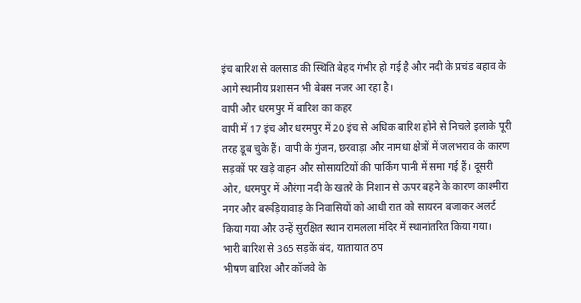इंच बारिश से वलसाड की स्थिति बेहद गंभीर हो गई है और नदी के प्रचंड बहाव के आगे स्थानीय प्रशासन भी बेबस नजर आ रहा है।
वापी और धरमपुर में बारिश का कहर
वापी में 17 इंच और धरमपुर में 20 इंच से अधिक बारिश होने से निचले इलाके पूरी तरह डूब चुके हैं। वापी के गुंजन, छरवाड़ा और नामधा क्षेत्रों में जलभराव के कारण सड़कों पर खड़े वाहन और सोसायटियों की पार्किंग पानी में समा गई हैं। दूसरी ओर, धरमपुर में औरंगा नदी के खतरे के निशान से ऊपर बहने के कारण काश्मीरा नगर और बरूड़ियावाड़ के निवासियों को आधी रात को सायरन बजाकर अलर्ट किया गया और उन्हें सुरक्षित स्थान रामलला मंदिर में स्थानांतरित किया गया।
भारी बारिश से 365 सड़कें बंद, यातायात ठप
भीषण बारिश और कॉजवे के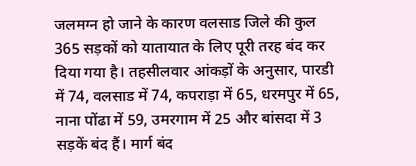जलमग्न हो जाने के कारण वलसाड जिले की कुल 365 सड़कों को यातायात के लिए पूरी तरह बंद कर दिया गया है। तहसीलवार आंकड़ों के अनुसार, पारडी में 74, वलसाड में 74, कपराड़ा में 65, धरमपुर में 65, नाना पोंढा में 59, उमरगाम में 25 और बांसदा में 3 सड़कें बंद हैं। मार्ग बंद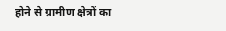होने से ग्रामीण क्षेत्रों का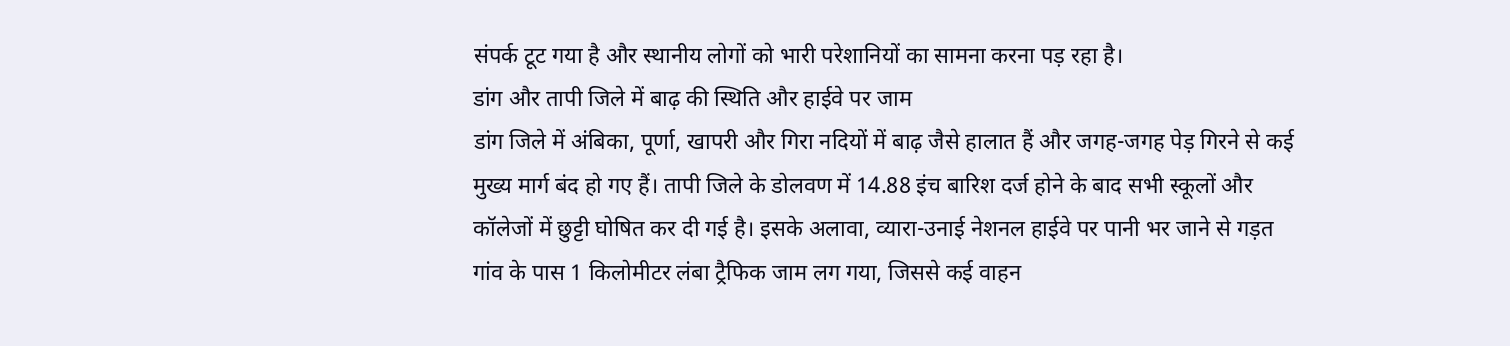संपर्क टूट गया है और स्थानीय लोगों को भारी परेशानियों का सामना करना पड़ रहा है।
डांग और तापी जिले में बाढ़ की स्थिति और हाईवे पर जाम
डांग जिले में अंबिका, पूर्णा, खापरी और गिरा नदियों में बाढ़ जैसे हालात हैं और जगह-जगह पेड़ गिरने से कई मुख्य मार्ग बंद हो गए हैं। तापी जिले के डोलवण में 14.88 इंच बारिश दर्ज होने के बाद सभी स्कूलों और कॉलेजों में छुट्टी घोषित कर दी गई है। इसके अलावा, व्यारा-उनाई नेशनल हाईवे पर पानी भर जाने से गड़त गांव के पास 1 किलोमीटर लंबा ट्रैफिक जाम लग गया, जिससे कई वाहन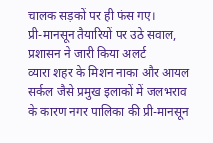चालक सड़कों पर ही फंस गए।
प्री-मानसून तैयारियों पर उठे सवाल, प्रशासन ने जारी किया अलर्ट
व्यारा शहर के मिशन नाका और आयल सर्कल जैसे प्रमुख इलाकों में जलभराव के कारण नगर पालिका की प्री-मानसून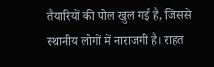तैयारियों की पोल खुल गई है, जिससे स्थानीय लोगों में नाराजगी है। राहत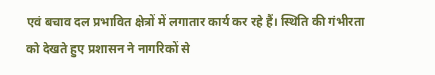एवं बचाव दल प्रभावित क्षेत्रों में लगातार कार्य कर रहे हैं। स्थिति की गंभीरता को देखते हुए प्रशासन ने नागरिकों से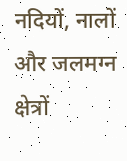नदियों, नालों और जलमग्न क्षेत्रों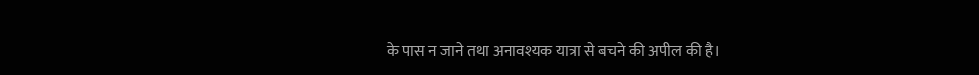के पास न जाने तथा अनावश्यक यात्रा से बचने की अपील की है।